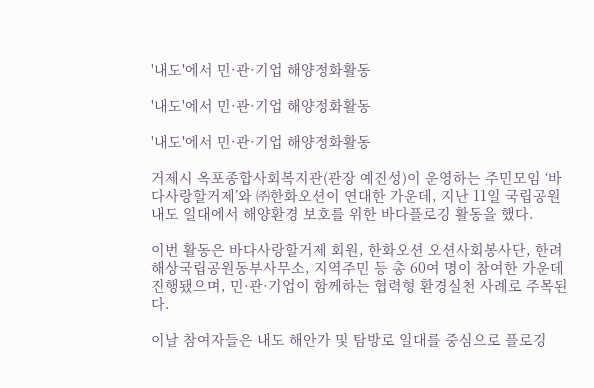'내도'에서 민·관·기업 해양정화활동

'내도'에서 민·관·기업 해양정화활동

'내도'에서 민·관·기업 해양정화활동

거제시 옥포종합사회복지관(관장 예진성)이 운영하는 주민모임 ‘바다사랑할거제’와 ㈜한화오션이 연대한 가운데, 지난 11일 국립공원 내도 일대에서 해양환경 보호를 위한 바다플로깅 활동을 했다.

이번 활동은 바다사랑할거제 회원, 한화오션 오션사회봉사단, 한려해상국립공원동부사무소, 지역주민 등 총 60여 명이 참여한 가운데 진행됐으며, 민·관·기업이 함께하는 협력형 환경실천 사례로 주목된다.

이날 참여자들은 내도 해안가 및 탐방로 일대를 중심으로 플로깅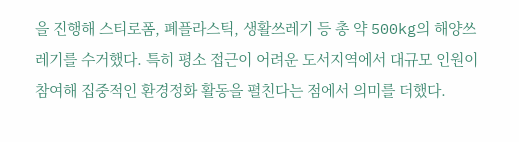을 진행해 스티로폼, 폐플라스틱, 생활쓰레기 등 총 약 500kg의 해양쓰레기를 수거했다. 특히 평소 접근이 어려운 도서지역에서 대규모 인원이 참여해 집중적인 환경정화 활동을 펼친다는 점에서 의미를 더했다.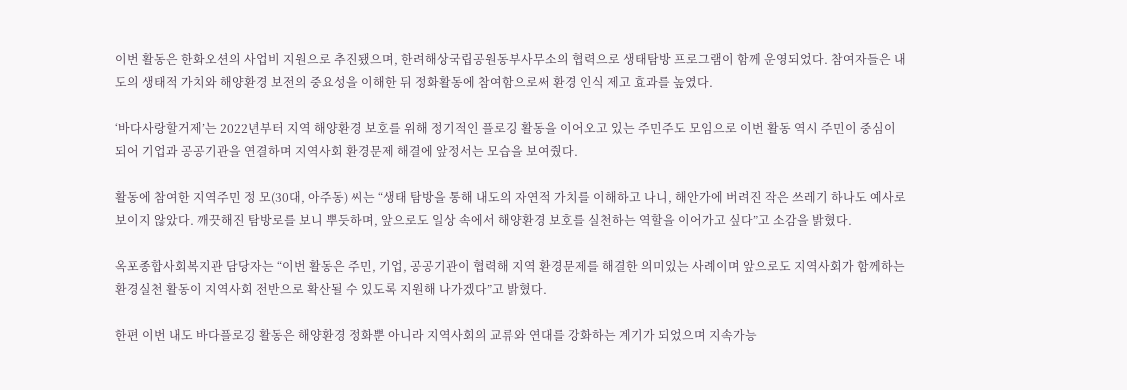이번 활동은 한화오션의 사업비 지원으로 추진됐으며, 한려해상국립공원동부사무소의 협력으로 생태탐방 프로그램이 함께 운영되었다. 참여자들은 내도의 생태적 가치와 해양환경 보전의 중요성을 이해한 뒤 정화활동에 참여함으로써 환경 인식 제고 효과를 높였다.

‘바다사랑할거제’는 2022년부터 지역 해양환경 보호를 위해 정기적인 플로깅 활동을 이어오고 있는 주민주도 모임으로 이번 활동 역시 주민이 중심이 되어 기업과 공공기관을 연결하며 지역사회 환경문제 해결에 앞정서는 모습을 보여줬다.

활동에 참여한 지역주민 정 모(30대, 아주동) 씨는 “생태 탐방을 통해 내도의 자연적 가치를 이해하고 나니, 해안가에 버려진 작은 쓰레기 하나도 예사로 보이지 않았다. 깨끗해진 탐방로를 보니 뿌듯하며, 앞으로도 일상 속에서 해양환경 보호를 실천하는 역할을 이어가고 싶다”고 소감을 밝혔다.

옥포종합사회복지관 담당자는 “이번 활동은 주민, 기업, 공공기관이 협력해 지역 환경문제를 해결한 의미있는 사례이며 앞으로도 지역사회가 함께하는 환경실천 활동이 지역사회 전반으로 확산될 수 있도록 지원해 나가겠다”고 밝혔다.

한편 이번 내도 바다플로깅 활동은 해양환경 정화뿐 아니라 지역사회의 교류와 연대를 강화하는 계기가 되었으며 지속가능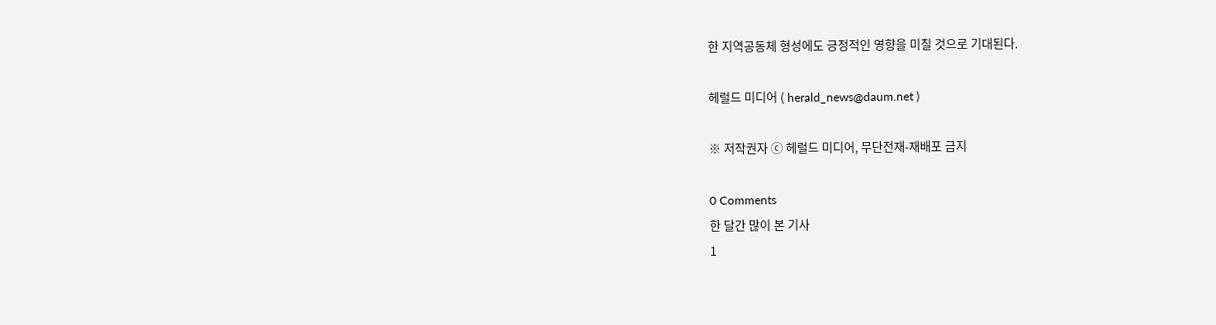한 지역공동체 형성에도 긍정적인 영향을 미칠 것으로 기대된다.

헤럴드 미디어 ( herald_news@daum.net )

※ 저작권자 ⓒ 헤럴드 미디어, 무단전재-재배포 금지

0 Comments
한 달간 많이 본 기사
1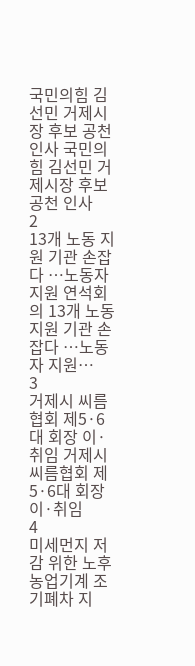국민의힘 김선민 거제시장 후보 공천 인사 국민의힘 김선민 거제시장 후보 공천 인사
2
13개 노동 지원 기관 손잡다 …노동자 지원 연석회의 13개 노동 지원 기관 손잡다 …노동자 지원…
3
거제시 씨름협회 제5·6대 회장 이·취임 거제시 씨름협회 제5·6대 회장 이·취임
4
미세먼지 저감 위한 노후 농업기계 조기폐차 지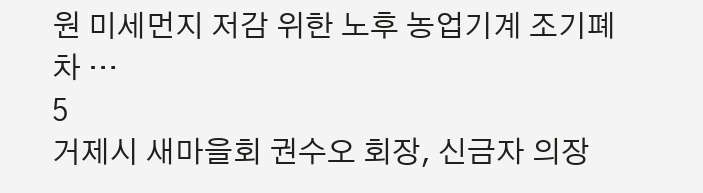원 미세먼지 저감 위한 노후 농업기계 조기폐차 …
5
거제시 새마을회 권수오 회장, 신금자 의장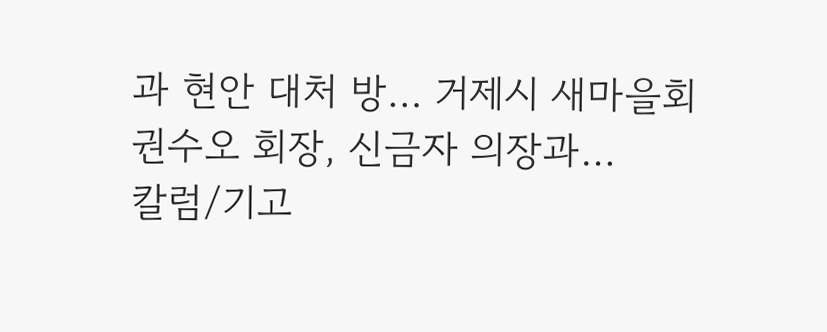과 현안 대처 방… 거제시 새마을회 권수오 회장, 신금자 의장과…
칼럼/기고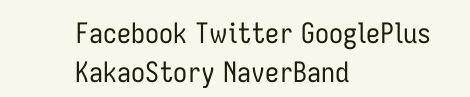Facebook Twitter GooglePlus KakaoStory NaverBand